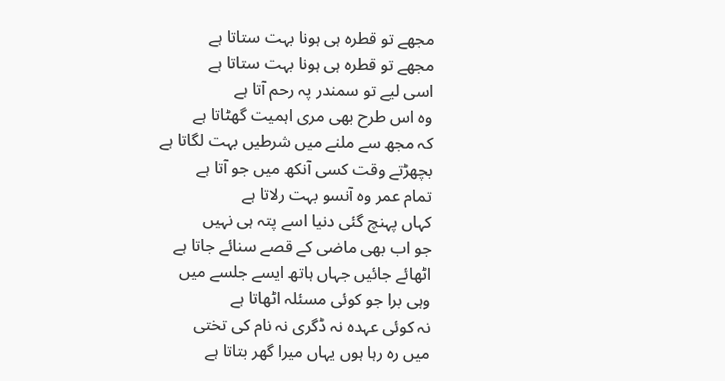مجھے تو قطرہ ہی ہونا بہت ستاتا ہے
مجھے تو قطرہ ہی ہونا بہت ستاتا ہے
اسی لیے تو سمندر پہ رحم آتا ہے
وہ اس طرح بھی مری اہمیت گھٹاتا ہے
کہ مجھ سے ملنے میں شرطیں بہت لگاتا ہے
بچھڑتے وقت کسی آنکھ میں جو آتا ہے
تمام عمر وہ آنسو بہت رلاتا ہے
کہاں پہنچ گئی دنیا اسے پتہ ہی نہیں
جو اب بھی ماضی کے قصے سنائے جاتا ہے
اٹھائے جائیں جہاں ہاتھ ایسے جلسے میں
وہی برا جو کوئی مسئلہ اٹھاتا ہے
نہ کوئی عہدہ نہ ڈگری نہ نام کی تختی
میں رہ رہا ہوں یہاں میرا گھر بتاتا ہے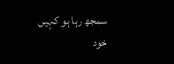سمجھ رہا ہو کہیں خود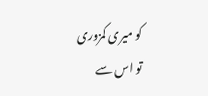کو میری کمزوری
تو اس سے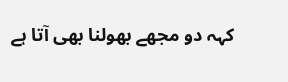کہہ دو مجھے بھولنا بھی آتا ہے